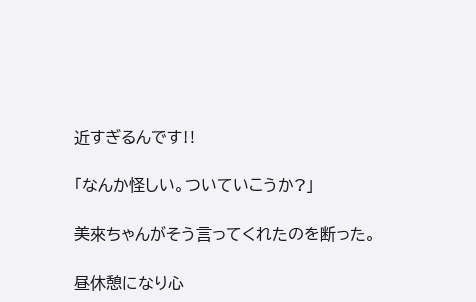近すぎるんです‼

「なんか怪しい。ついていこうか?」

美來ちゃんがそう言ってくれたのを断った。

昼休憩になり心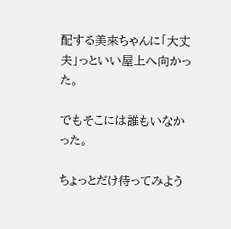配する美來ちゃんに「大丈夫」っといい屋上へ向かった。

でもそこには誰もいなかった。

ちょっとだけ待ってみよう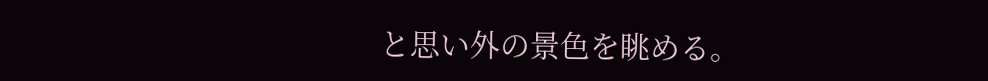と思い外の景色を眺める。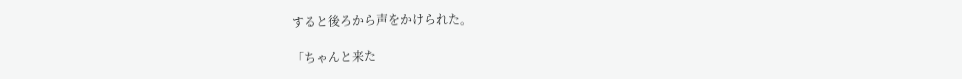すると後ろから声をかけられた。

「ちゃんと来た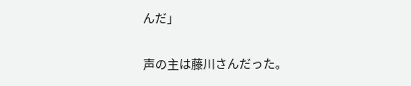んだ」

声の主は藤川さんだった。